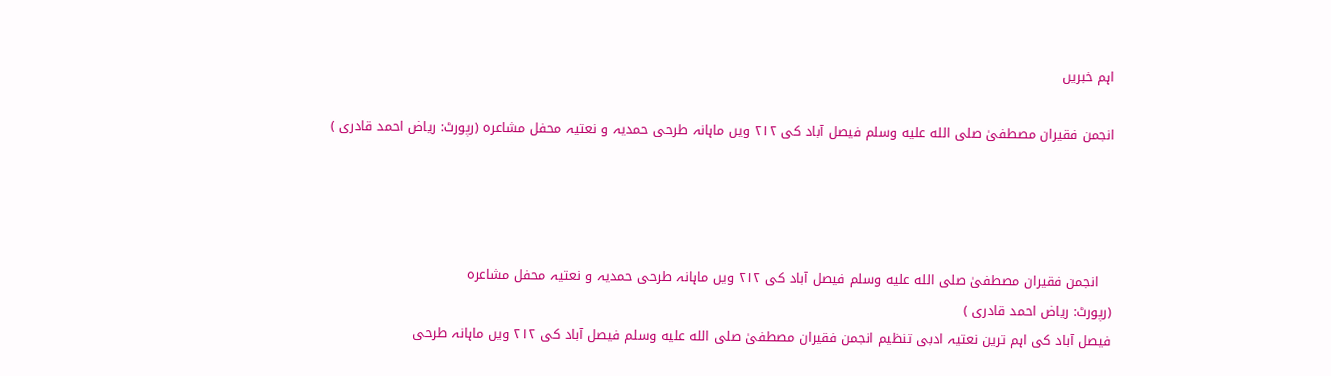اہم خبریں

انجمن فقیران مصطفیٰ صلى الله عليه وسلم فیصل آباد کی ۲۱۲ ویں ماہانہ طرحی حمدیہ و نعتیہ محفل مشاعرہ (رپورٹ: ریاض احمد قادری )




   انجمن فقیران مصطفیٰ صلى الله عليه وسلم فیصل آباد کی ۲۱۲ ویں ماہانہ طرحی حمدیہ و نعتیہ محفل مشاعرہ
(رپورٹ: ریاض احمد قادری )
فیصل آباد کی اہم ترین نعتیہ ادبی تنظیم انجمن فقیران مصطفیٰ صلى الله عليه وسلم فیصل آباد کی ۲۱۲ ویں ماہانہ طرحی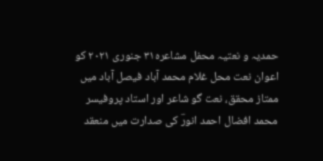حمدیہ و نعتیہ محفل مشاعرہ۳۱ جنوری ۲۰۲۱ کو اعوان نعت محل غلام محمد آباد فیصل آباد میں ممتاز محقق، نعت گو شاعر اور استاد پروفیسر محمد افضال احمد انورؔ کی صدارت میں منعقد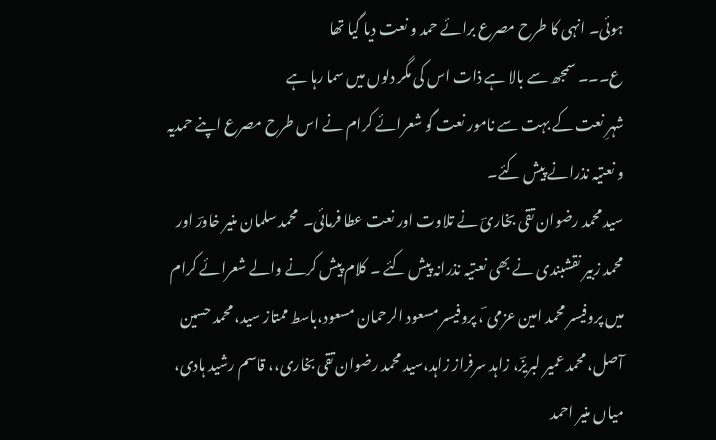ہوئی۔ انہی کا طرح مصرع برائے حمد و نعت دیا گیا تھا
ع۔۔۔ سمجھ سے بالا ہے ذات اس کی مگر دلوں میں سما رہا ہے
شہرِ نعت کے بہت سے نامور نعت گو شعرائے کرام نے اس طرح مصرع اپنے حمدیہ و نعتیہ نذرانے پیش کئے۔
سید محمد رضوان تقی بخاریؔ نے تلاوت اور نعت عطا فرمائی۔  محمد سلمان منیر خاورؔ اور محمد زبیر نقشبندی نے بھی نعتیہ نذرانہ پیش کئے ۔ کلام پیش کرنے والے شعرائے کرام میں پروفیسر محمد امین عزمی ؔ، پروفیسر مسعود الرحمان مسعود،باسط ممتاز سید، محمد حسین آصل، محمد عمیر لبریزؔ، زاہد سرفراز زاہد،سید محمد رضوان تقی بخاری،، قاسم رشید ہادی، میاں منیر احمد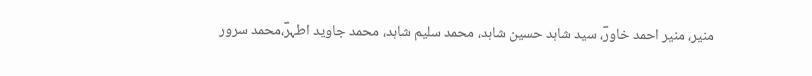منیر، منیر احمد خاورؔ، سید شاہد حسین شاہد، محمد سلیم شاہد، محمد جاوید اطہرؔ،محمد سرور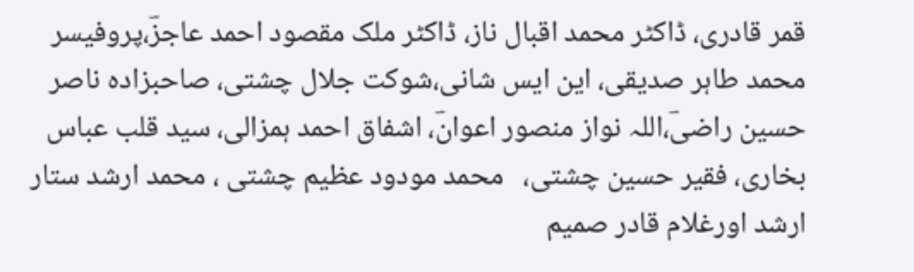قمر قادری، ڈاکٹر محمد اقبال ناز، ڈاکٹر ملک مقصود احمد عاجزؔ،پروفیسر محمد طاہر صدیقی، این ایس شانی،شوکت جلال چشتی، صاحبزادہ ناصر حسین راضیؔ،اللہ نواز منصور اعوانؔ، اشفاق احمد ہمزالی، سید قلب عباس بخاری، فقیر حسین چشتی،   محمد مودود عظیم چشتی ، محمد ارشد ستار ارشد اورغلام قادر صمیم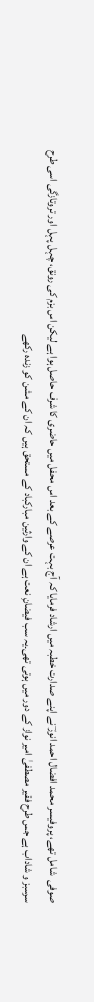صوفی  شامل تھے، پروفیسر محمد افضال احمد انورؔ نے اپنے صدارت خطبہ میں ارشاد فرمایا کہ آج بہت عرصے کے بعد اس محفل میں حاضری کا شرف حاصل ہوا ہے لیکن اس بزم کی رونق، چہل پہل اور تروتازگی اسی طرح سرسبز و شاداب ہے جس طرح فقیر مصطفیٰ امیر نواز کے دور میں ہوتی تھی۔یہ سب فیضانِ نعت ہے ان کے وارثین مبارکباد کے مستحق ہیں کہ ان کے مشن کو زندہ رکھے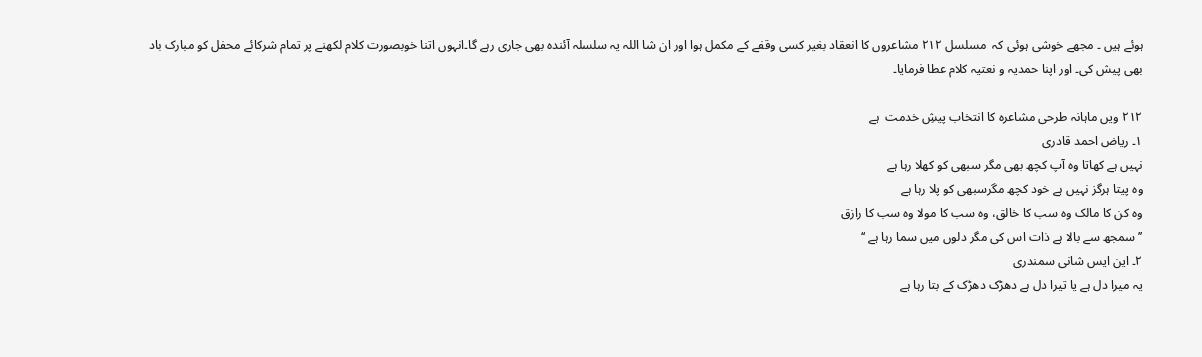ہوئے ہیں ۔ مجھے خوشی ہوئی کہ  مسلسل ۲۱۲ مشاعروں کا انعقاد بغیر کسی وقفے کے مکمل ہوا اور ان شا اللہ یہ سلسلہ آئندہ بھی جاری رہے گا۔انہوں اتنا خوبصورت کلام لکھنے پر تمام شرکائے محفل کو مبارک باد بھی پیش کی۔ اور اپنا حمدیہ و نعتیہ کلام عطا فرمایا۔

۲۱۲ ویں ماہانہ طرحی مشاعرہ کا انتخاب پیشِ خدمت  ہے
۱۔ ریاض احمد قادری
نہیں ہے کھاتا وہ آپ کچھ بھی مگر سبھی کو کھلا رہا ہے
وہ پیتا ہرگز نہیں ہے خود کچھ مگرسبھی کو پلا رہا ہے
وہ کن کا مالک وہ سب کا خالق، وہ سب کا مولا وہ سب کا رازق
’’ سمجھ سے بالا ہے ذات اس کی مگر دلوں میں سما رہا ہے ‘‘
۲۔ این ایس شانی سمندری
یہ میرا دل ہے یا تیرا دل ہے دھڑک دھڑک کے بتا رہا ہے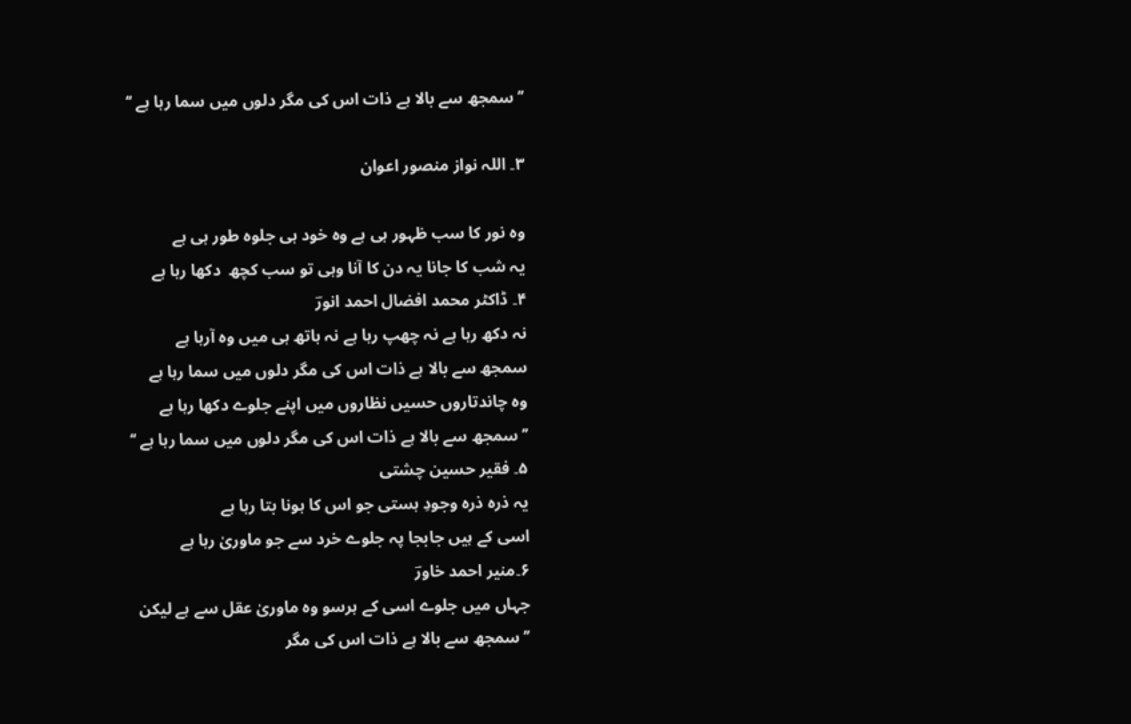’’ سمجھ سے بالا ہے ذات اس کی مگر دلوں میں سما رہا ہے ‘‘

۳۔ اللہ نواز منصور اعوان

وہ نور کا سب ظہور ہی ہے وہ خود ہی جلوہ طور ہی ہے
یہ شب کا جانا یہ دن کا آنا وہی تو سب کچھ  دکھا رہا ہے
۴۔ ڈاکٹر محمد افضال احمد انورؔ
نہ دکھ رہا ہے نہ چھپ رہا ہے نہ ہاتھ ہی میں وہ آرہا ہے
سمجھ سے بالا ہے ذات اس کی مگر دلوں میں سما رہا ہے
وہ چاندتاروں حسیں نظاروں میں اپنے جلوے دکھا رہا ہے
’’ سمجھ سے بالا ہے ذات اس کی مگر دلوں میں سما رہا ہے ‘‘
۵۔ فقیر حسین چشتی
یہ ذرہ ذرہ وجودِ ہستی جو اس کا ہونا بتا رہا ہے
اسی کے ہیں جابجا پہ جلوے خرد سے جو ماوریٰ رہا ہے
۶۔منیر احمد خاورؔ
جہاں میں جلوے اسی کے ہرسو وہ ماوریٰ عقل سے ہے لیکن
’’ سمجھ سے بالا ہے ذات اس کی مگر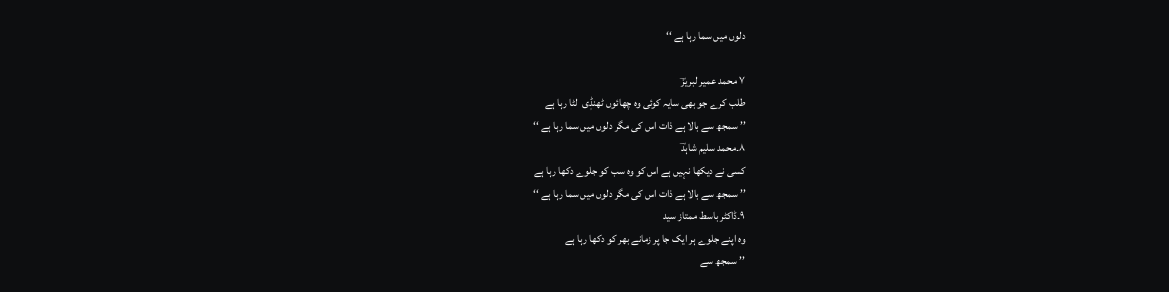دلوں میں سما رہا ہے ‘‘

۷ محمد عمیر لبریزؔ
طلب کرے جو بھی سایہ کوئی وہ چھائوں ٹھنڈٖی  لٹا رہا ہے
’’ سمجھ سے بالا ہے ذات اس کی مگر دلوں میں سما رہا ہے ‘‘
۸۔محمد سلیم شاہدؔ
کسی نے دیکھا نہیں ہے اس کو وہ سب کو جلوے دکھا رہا ہے
’’ سمجھ سے بالا ہے ذات اس کی مگر دلوں میں سما رہا ہے ‘‘
۹۔ڈاکٹر باسط ممتاز سید
وہ اپنے جلوے ہر ایک جا پر زمانے بھر کو دکھا رہا ہے
’’ سمجھ سے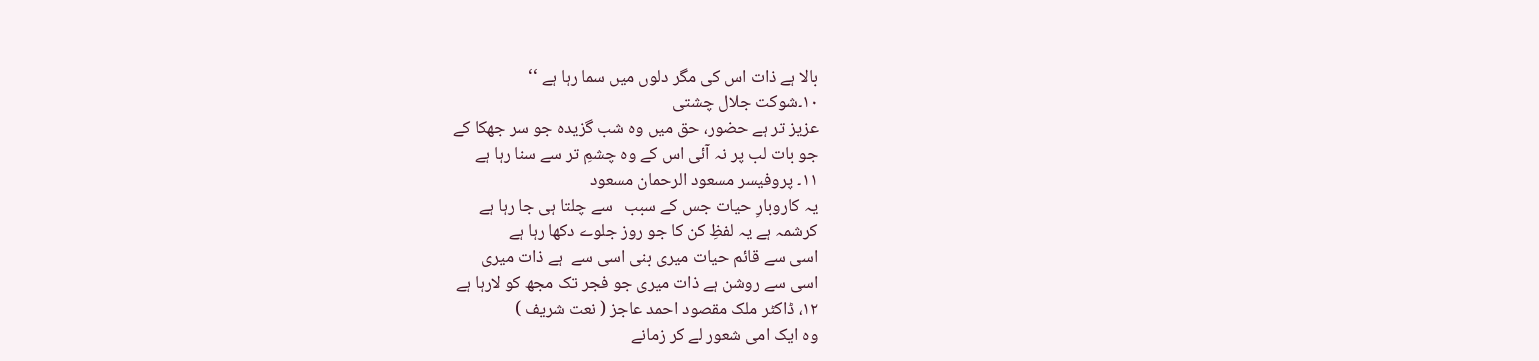بالا ہے ذات اس کی مگر دلوں میں سما رہا ہے ‘‘
۱۰۔شوکت جلال چشتی
عزیز تر ہے حضور، حق میں وہ شب گزیدہ جو سر جھکا کے
جو بات لب پر نہ آئی اس کے وہ چشمِ تر سے سنا رہا ہے
۱۱۔ پروفیسر مسعود الرحمان مسعود
یہ کاروبارِ حیات جس کے سبب   سے چلتا ہی جا رہا ہے
کرشمہ ہے یہ لفظِ کن کا جو روز جلوے دکھا رہا ہے
اسی سے قائم حیات میری بنی اسی سے  ہے ذات میری
اسی سے روشن ہے ذات میری جو فجر تک مجھ کو لارہا ہے
۱۲، ڈاکٹر ملک مقصود احمد عاجز ( نعت شریف )
وہ ایک امی شعور لے کر زمانے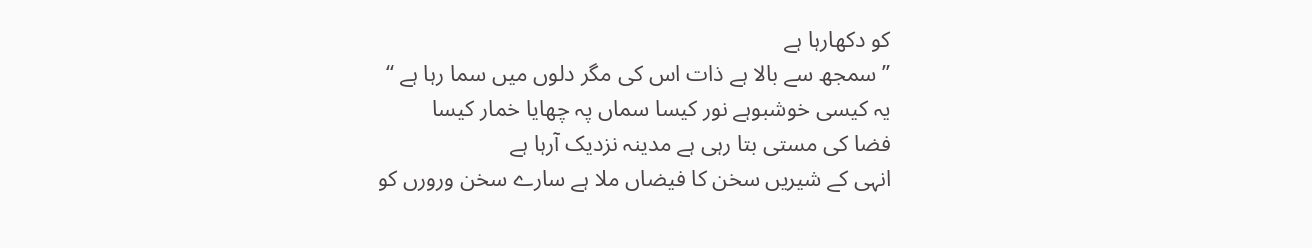کو دکھارہا ہے
’’ سمجھ سے بالا ہے ذات اس کی مگر دلوں میں سما رہا ہے ‘‘
یہ کیسی خوشبوہے نور کیسا سماں پہ چھایا خمار کیسا
فضا کی مستی بتا رہی ہے مدینہ نزدیک آرہا ہے
انہی کے شیریں سخن کا فیضاں ملا ہے سارے سخن ورورں کو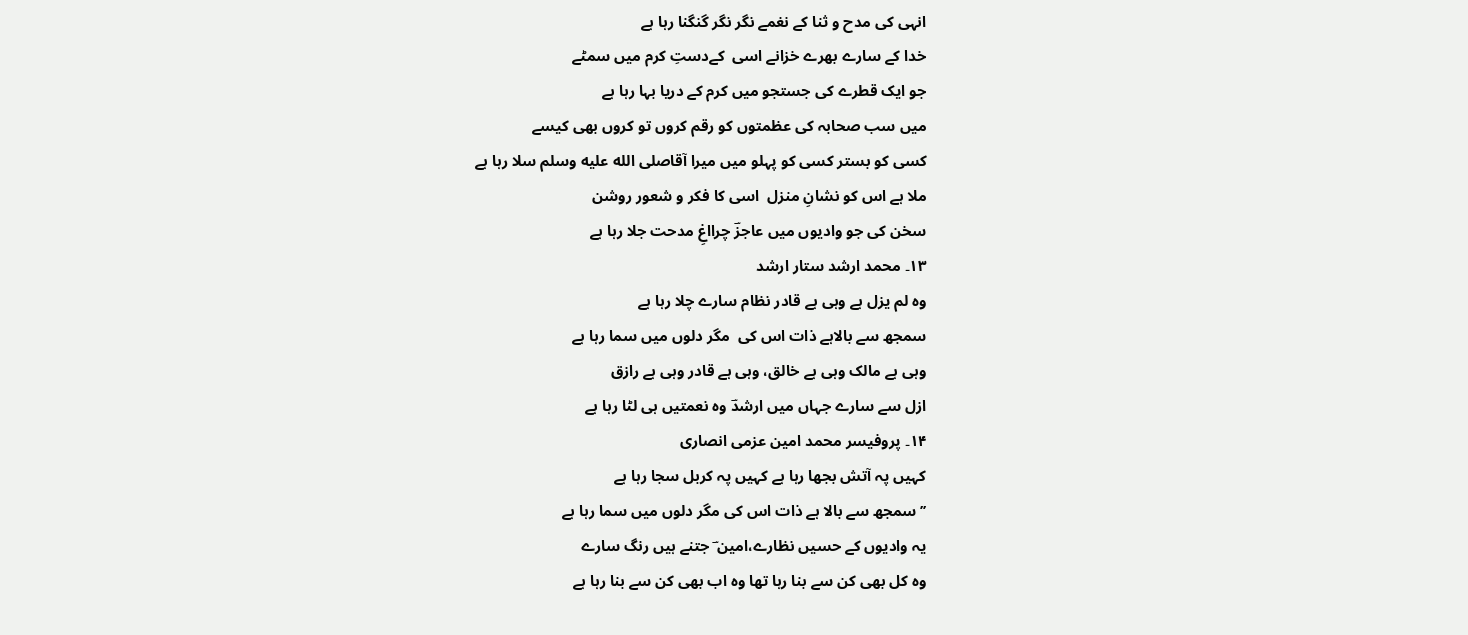انہی کی مدح و ثنا کے نغمے نگر نگر گنگنا رہا ہے
خدا کے سارے بھرے خزانے اسی  کےدستِ کرم میں سمٹے
جو ایک قطرے کی جستجو میں کرم کے دریا بہا رہا ہے
میں سب صحابہ کی عظمتوں کو رقم کروں تو کروں بھی کیسے
کسی کو بستر کسی کو پہلو میں میرا آقاصلى الله عليه وسلم سلا رہا ہے
ملا ہے اس کو نشانِ منزل  اسی کا فکر و شعور روشن
سخن کی جو وادیوں میں عاجزؔ چرااغِ مدحت جلا رہا ہے
۱۳۔ محمد ارشد ستار ارشد
وہ لم یزل ہے وہی ہے قادر نظام سارے چلا رہا ہے
سمجھ سے بالاہے ذات اس کی  مگر دلوں میں سما رہا ہے
وہی ہے مالک وہی ہے خالق، وہی ہے قادر وہی ہے رازق
ازل سے سارے جہاں میں ارشدؔ وہ نعمتیں ہی لٹا رہا ہے
۱۴۔ پروفیسر محمد امین عزمی انصاری
کہیں پہ آتش بجھا رہا ہے کہیں پہ کربل سجا رہا ہے
’’ سمجھ سے بالا ہے ذات اس کی مگر دلوں میں سما رہا ہے
یہ وادیوں کے حسیں نظارے،امین ؔ جتنے ہیں رنگ سارے
وہ کل بھی کن سے بنا رہا تھا وہ اب بھی کن سے بنا رہا ہے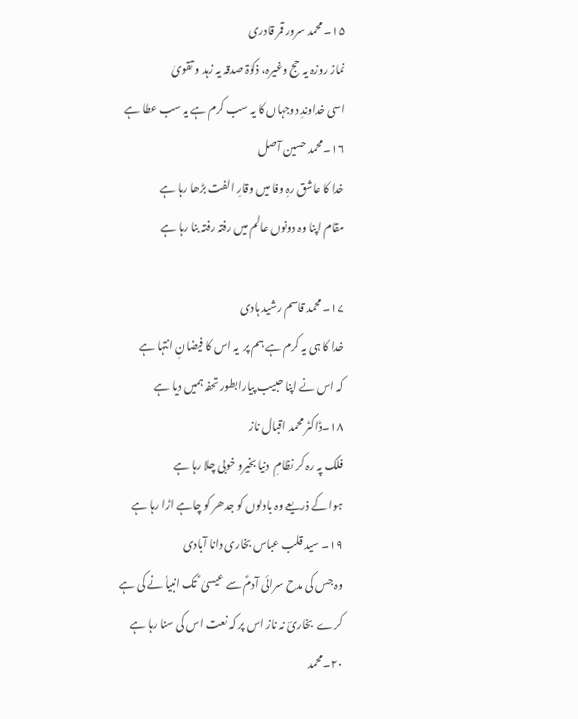۱۵۔ محمد سرور قمر قادری
نماز روزہ یہ حج وغیرہ، ذکوٰۃ صدقہ یہ زہد و تقویٰ
اسی خداوندِ دوجہاں کا یہ سب کرم ہے یہ سب عطا ہے
۱۶۔محمد حسین آصل
خدا کا عاشق رہِ وفا میں وقارِ الفت بڑھا رہا ہے
مقام اپنا وہ دونوں عالم میں رفتہ رفتہ بنا رہا ہے

۱۷۔ محمد قاسم رشید ہادی
خدا کا ہی یہ کرم ہے ہم پر  یہ اس کا فیضانِ انتہا ہے
کہ اس نے اپنا حبیب پیارابطور تحفہ ہمیں دیا ہے
۱۸۔ڈاکٹر محمد اقبال ناز
فلک پہ رہ کر نظامِ  دنیا بخیرو خوبی چلا رہا ہے
ہوا کے ذریعے وہ بادلوں کو جدھر کو چاہے اڑا رہا ہے
۱۹۔ سید قلب عباس بخاری دانا آبادی
وہ جس کی مدح سرائی آدمؑ سے عیسیٰ ؑ تک انبیاٗ نے کی ہے
کرے  بخاریؔ نہ ناز اس پر کہ نعت اس کی سنا رہا ہے
۲۰۔محمد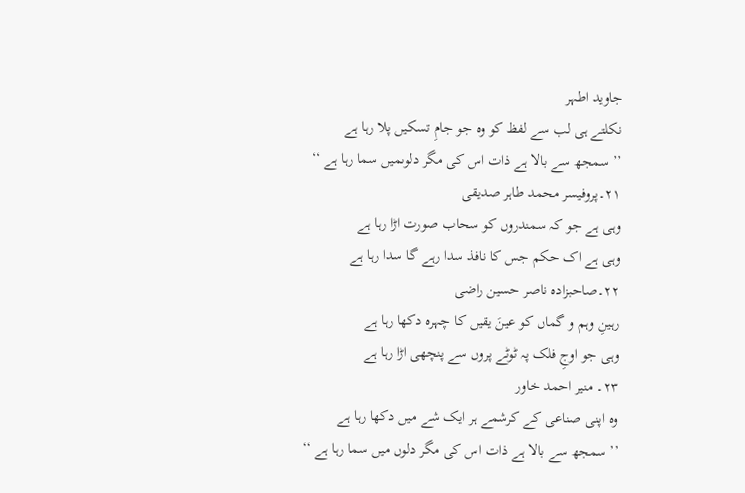جاوید اطہر
نکلتے ہی لب سے لفظ کو وہ جو جامِ تسکیں پلا رہا ہے
’’ سمجھ سے بالا ہے ذات اس کی مگر دلوںمیں سما رہا ہے ‘‘
۲۱۔پروفیسر محمد طاہر صدیقی
وہی ہے جو کہ سمندروں کو سحاب صورت اڑا رہا ہے
وہی ہے اک حکم جس کا نافذ سدا رہے گا سدا رہا ہے
۲۲۔صاحبزادہ ناصر حسین راضی
رہینِ وہم و گماں کو عینَ یقیں کا چہرہ دکھا رہا ہے
وہی جو اوجِ فلک پہ ٹوٹے پروں سے پنچھی اڑا رہا ہے
۲۳۔ منیر احمد خاور
وہ اپنی صناعی کے کرشمے ہر ایک شے میں دکھا رہا ہے
’’ سمجھ سے بالا ہے ذات اس کی مگر دلوں میں سما رہا ہے ‘‘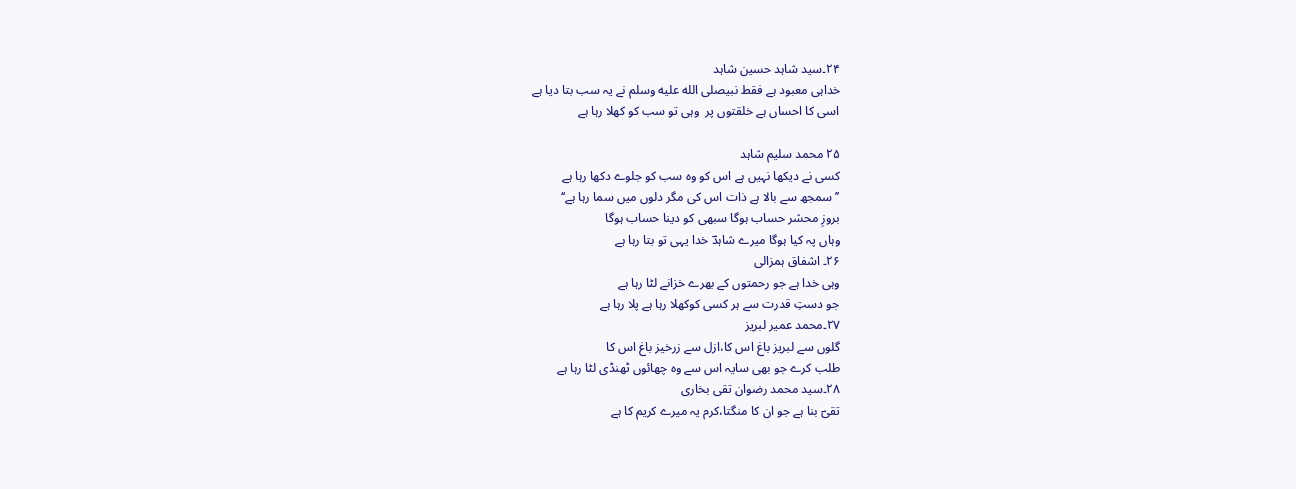۲۴۔سید شاہد حسین شاہد
خداہی معبود ہے فقط نبیصلى الله عليه وسلم نے یہ سب بتا دیا ہے
اسی کا احساں ہے خلقتوں پر  وہی تو سب کو کھلا رہا ہے

۲۵ محمد سلیم شاہد
کسی نے دیکھا نہیں ہے اس کو وہ سب کو جلوے دکھا رہا ہے
’’ سمجھ سے بالا ہے ذات اس کی مگر دلوں میں سما رہا ہے‘‘
بروزِ محشر حساب ہوگا سبھی کو دینا حساب ہوگا
وہاں پہ کیا ہوگا میرے شاہدؔ خدا یہی تو بتا رہا ہے
۲۶۔ اشفاق ہمزالی
وہی خدا ہے جو رحمتوں کے بھرے خزانے لٹا رہا ہے
جو دستِ قدرت سے ہر کسی کوکھلا رہا ہے پلا رہا ہے
۲۷۔محمد عمیر لبریز
گلوں سے لبریز باغ اس کا،ازل سے زرخیز باغ اس کا
طلب کرے جو بھی سایہ اس سے وہ چھائوں ٹھنڈی لٹا رہا ہے
۲۸۔سید محمد رضوان تقی بخاری
تقیؔ بنا ہے جو ان کا منگتا،کرم یہ میرے کریم کا ہے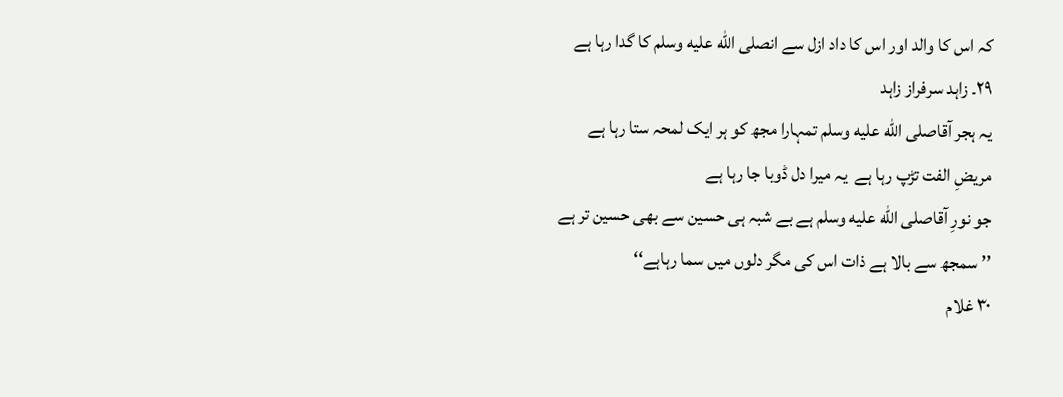کہ اس کا والد اور اس کا داد ازل سے انصلى الله عليه وسلم کا گدا رہا ہے
۲۹۔ زاہد سرفراز زاہد
یہ ہجر آقاصلى الله عليه وسلم تمہارا مجھ کو ہر ایک لمحہ ستا رہا ہے
مریضِ الفت تڑپ رہا ہے  یہ میرا دل ڈوبا جا رہا ہے
جو نورِ آقاصلى الله عليه وسلم ہے بے شبہ ہی حسین سے بھی حسین تر ہے
’’ سمجھ سے بالا ہے ذات اس کی مگر دلوں میں سما رہاہے‘‘
۳۰ غلام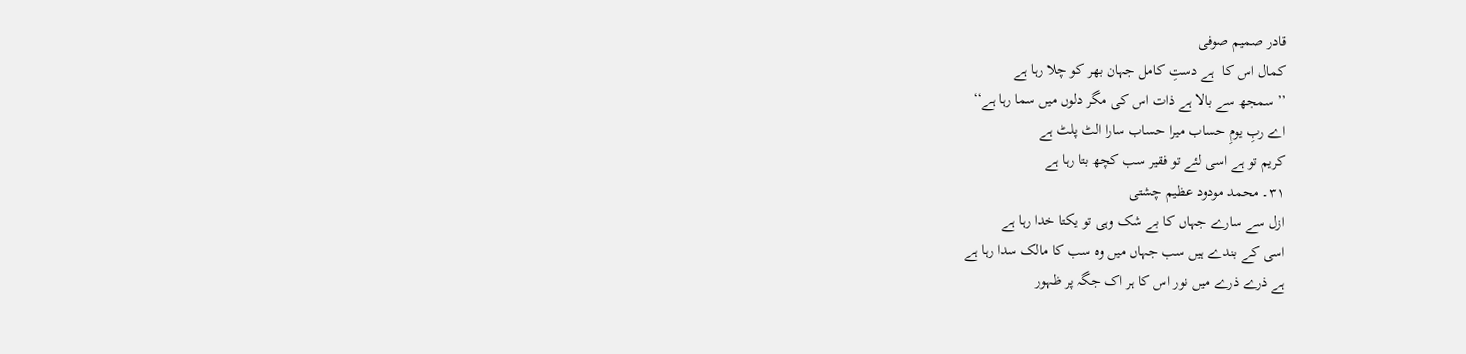قادر صمیم صوفی
کمال اس کا  ہے دستِ کامل جہان بھر کو چلا رہا ہے
’’ سمجھ سے بالا ہے ذات اس کی مگر دلوں میں سما رہا ہے‘‘
اے ربِ یومِ حساب میرا حساب سارا الٹ پلٹ ہے
کریم تو ہے اسی لئے تو فقیر سب کچھ بتا رہا ہے
۳۱۔ محمد مودود عظیم چشتی
ازل سے سارے جہاں کا بے شک وہی تو یکتا خدا رہا ہے
اسی کے بندے ہیں سب جہاں میں وہ سب کا مالک سدا رہا ہے
ہے ذرے ذرے میں نور اس کا ہر اک جگہ پر ظہور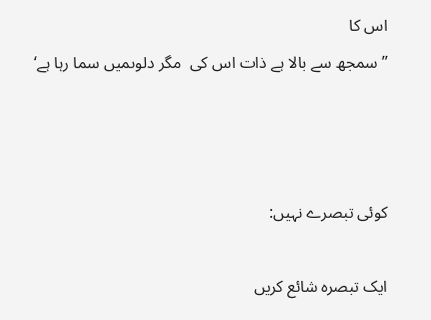اس کا
’’ سمجھ سے بالا ہے ذات اس کی  مگر دلوںمیں سما رہا ہے‘



کوئی تبصرے نہیں:

ایک تبصرہ شائع کریں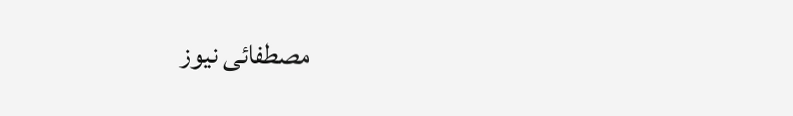مصطفائی نیوز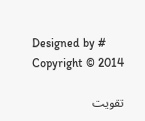Designed by # Copyright © 2014

تقویت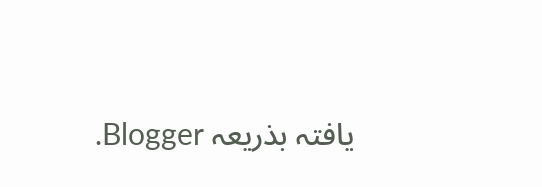یافتہ بذریعہ Blogger.